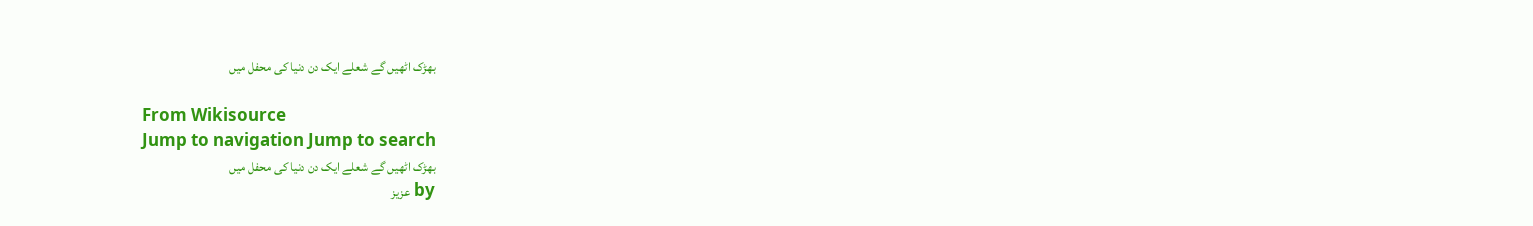بھڑک اٹھیں گے شعلے ایک دن دنیا کی محفل میں

From Wikisource
Jump to navigation Jump to search
بھڑک اٹھیں گے شعلے ایک دن دنیا کی محفل میں
by عزیز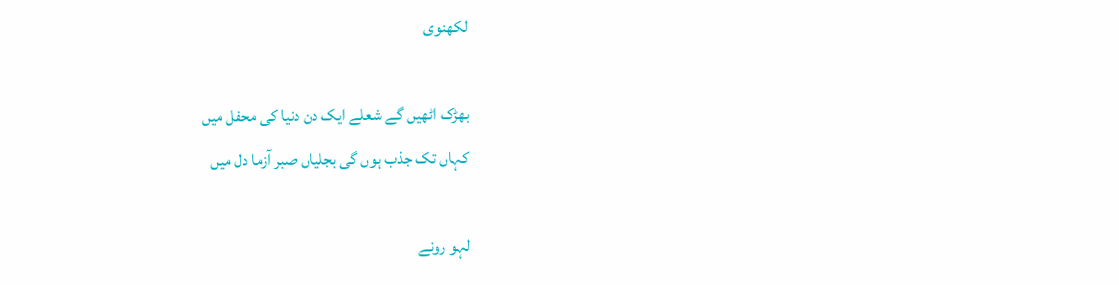لکھنوی

بھڑک اٹھیں گے شعلے ایک دن دنیا کی محفل میں
کہاں تک جذب ہوں گی بجلیاں صبر آزما دل میں

لہو رونے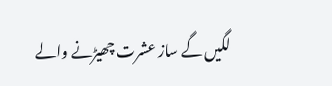لگیں گے ساز عشرت چھیڑنے والے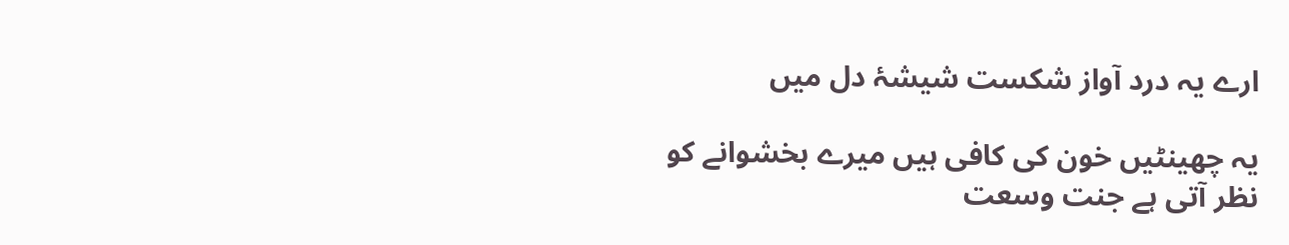ارے یہ درد آواز شکست شیشۂ دل میں

یہ چھینٹیں خون کی کافی ہیں میرے بخشوانے کو
نظر آتی ہے جنت وسعت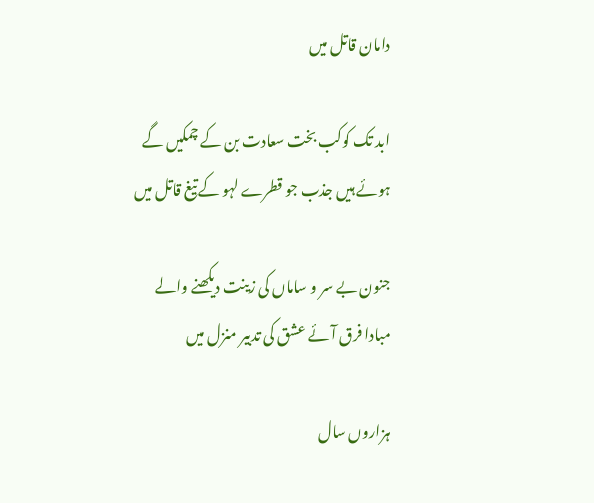دامان قاتل میں

ابد تک کوکب بخت سعادت بن کے چمکیں گے
ہوئے ہیں جذب جو قطرے لہو کے تیغ قاتل میں

جنون بے سر و ساماں کی زینت دیکھنے والے
مبادا فرق آئے عشق کی تدبیر منزل میں

ہزاروں سال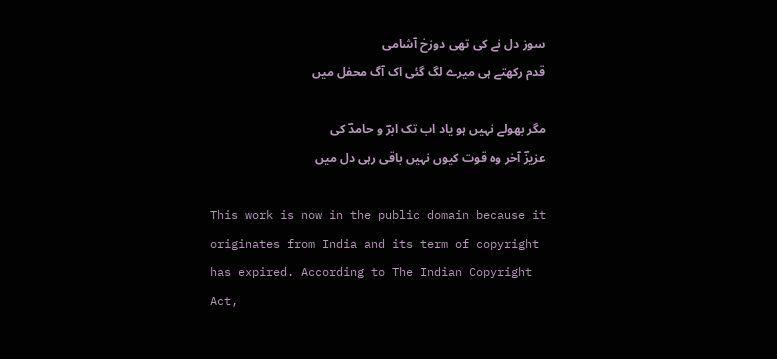سوز دل نے کی تھی دوزخ آشامی
قدم رکھتے ہی میرے لگ گئی اک آگ محفل میں

مگر بھولے نہیں ہو یاد اب تک ابرؔ و حامدؔ کی
عزیزؔ آخر وہ قوت کیوں نہیں باقی رہی دل میں

This work is now in the public domain because it originates from India and its term of copyright has expired. According to The Indian Copyright Act,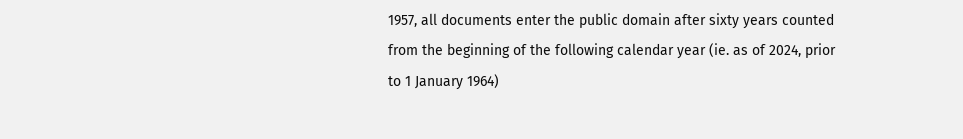1957, all documents enter the public domain after sixty years counted from the beginning of the following calendar year (ie. as of 2024, prior to 1 January 1964)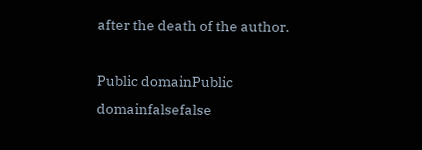after the death of the author.

Public domainPublic domainfalsefalse